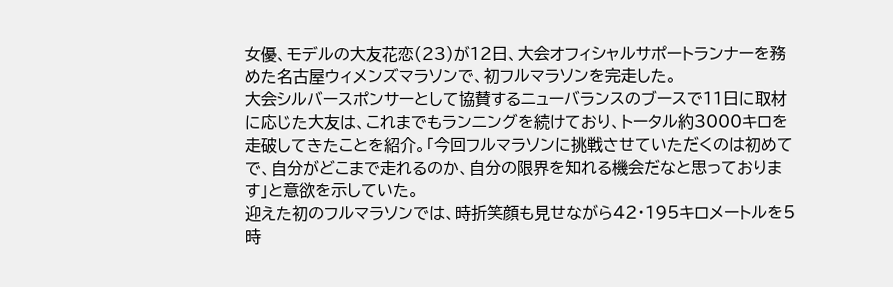女優、モデルの大友花恋(23)が12日、大会オフィシャルサポートランナーを務めた名古屋ウィメンズマラソンで、初フルマラソンを完走した。
大会シルバースポンサーとして協賛するニューバランスのブースで11日に取材に応じた大友は、これまでもランニングを続けており、トータル約3000キロを走破してきたことを紹介。「今回フルマラソンに挑戦させていただくのは初めてで、自分がどこまで走れるのか、自分の限界を知れる機会だなと思っております」と意欲を示していた。
迎えた初のフルマラソンでは、時折笑顔も見せながら42・195キロメートルを5時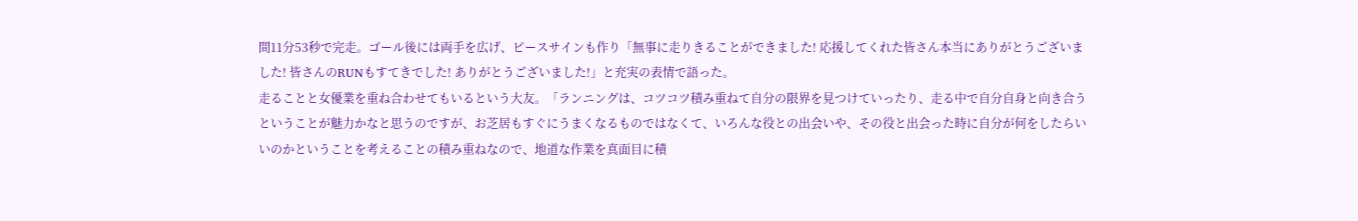間11分53秒で完走。ゴール後には両手を広げ、ピースサインも作り「無事に走りきることができました! 応援してくれた皆さん本当にありがとうございました! 皆さんのRUNもすてきでした! ありがとうございました!」と充実の表情で語った。
走ることと女優業を重ね合わせてもいるという大友。「ランニングは、コツコツ積み重ねて自分の限界を見つけていったり、走る中で自分自身と向き合うということが魅力かなと思うのですが、お芝居もすぐにうまくなるものではなくて、いろんな役との出会いや、その役と出会った時に自分が何をしたらいいのかということを考えることの積み重ねなので、地道な作業を真面目に積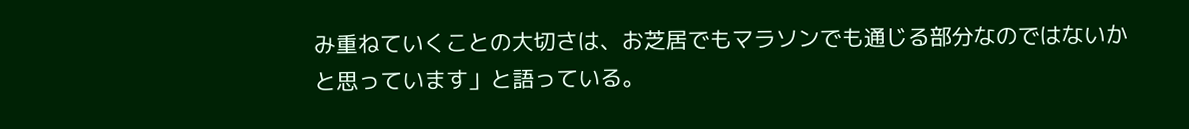み重ねていくことの大切さは、お芝居でもマラソンでも通じる部分なのではないかと思っています」と語っている。